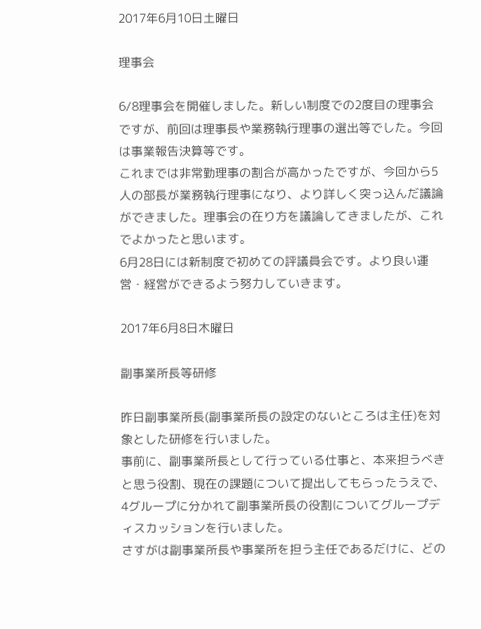2017年6月10日土曜日

理事会

6/8理事会を開催しました。新しい制度での2度目の理事会ですが、前回は理事長や業務執行理事の選出等でした。今回は事業報告決算等です。
これまでは非常勤理事の割合が高かったですが、今回から5人の部長が業務執行理事になり、より詳しく突っ込んだ議論ができました。理事会の在り方を議論してきましたが、これでよかったと思います。
6月28日には新制度で初めての評議員会です。より良い運営・経営ができるよう努力していきます。

2017年6月8日木曜日

副事業所長等研修

昨日副事業所長(副事業所長の設定のないところは主任)を対象とした研修を行いました。
事前に、副事業所長として行っている仕事と、本来担うべきと思う役割、現在の課題について提出してもらったうえで、4グループに分かれて副事業所長の役割についてグループディスカッションを行いました。
さすがは副事業所長や事業所を担う主任であるだけに、どの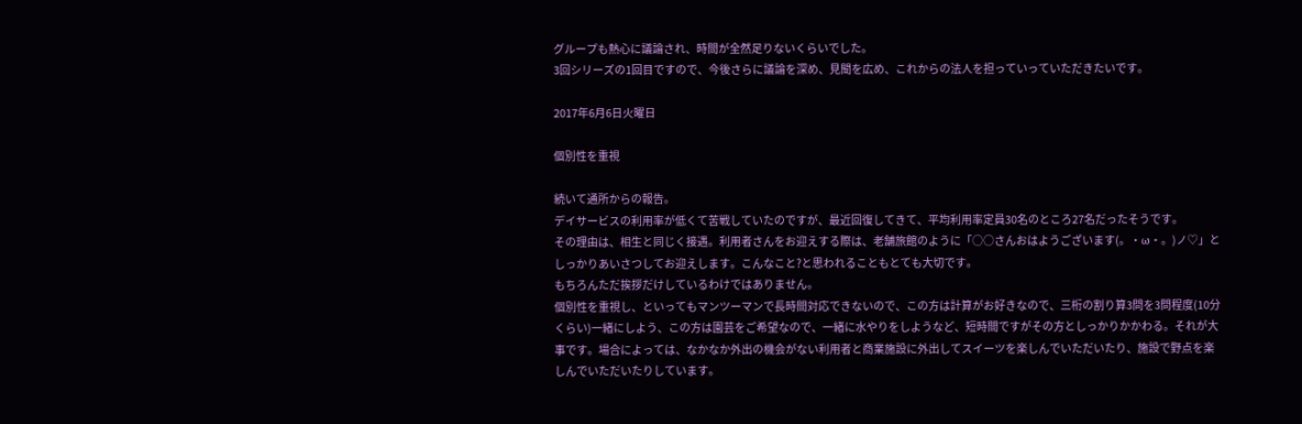グループも熱心に議論され、時間が全然足りないくらいでした。
3回シリーズの1回目ですので、今後さらに議論を深め、見聞を広め、これからの法人を担っていっていただきたいです。

2017年6月6日火曜日

個別性を重視

続いて通所からの報告。
デイサービスの利用率が低くて苦戦していたのですが、最近回復してきて、平均利用率定員30名のところ27名だったそうです。
その理由は、相生と同じく接遇。利用者さんをお迎えする際は、老舗旅館のように「○○さんおはようございます(。・ω・。)ノ♡」としっかりあいさつしてお迎えします。こんなこと?と思われることもとても大切です。
もちろんただ挨拶だけしているわけではありません。
個別性を重視し、といってもマンツーマンで長時間対応できないので、この方は計算がお好きなので、三桁の割り算3問を3問程度(10分くらい)一緒にしよう、この方は園芸をご希望なので、一緒に水やりをしようなど、短時間ですがその方としっかりかかわる。それが大事です。場合によっては、なかなか外出の機会がない利用者と商業施設に外出してスイーツを楽しんでいただいたり、施設で野点を楽しんでいただいたりしています。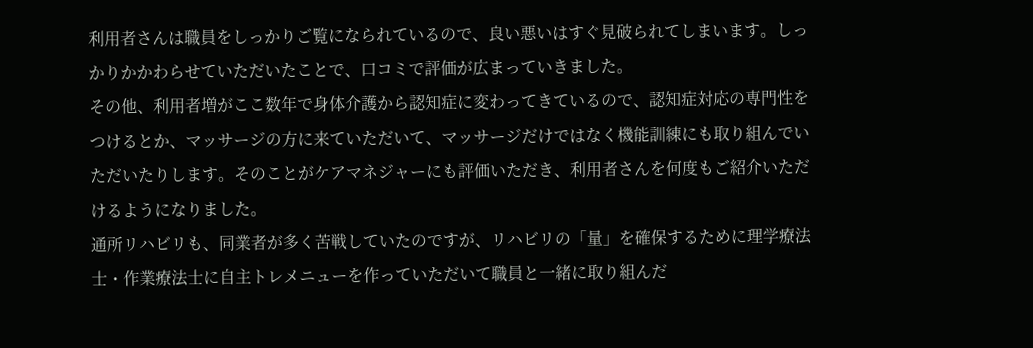利用者さんは職員をしっかりご覧になられているので、良い悪いはすぐ見破られてしまいます。しっかりかかわらせていただいたことで、口コミで評価が広まっていきました。
その他、利用者増がここ数年で身体介護から認知症に変わってきているので、認知症対応の専門性をつけるとか、マッサージの方に来ていただいて、マッサージだけではなく機能訓練にも取り組んでいただいたりします。そのことがケアマネジャーにも評価いただき、利用者さんを何度もご紹介いただけるようになりました。
通所リハビリも、同業者が多く苦戦していたのですが、リハビリの「量」を確保するために理学療法士・作業療法士に自主トレメニューを作っていただいて職員と一緒に取り組んだ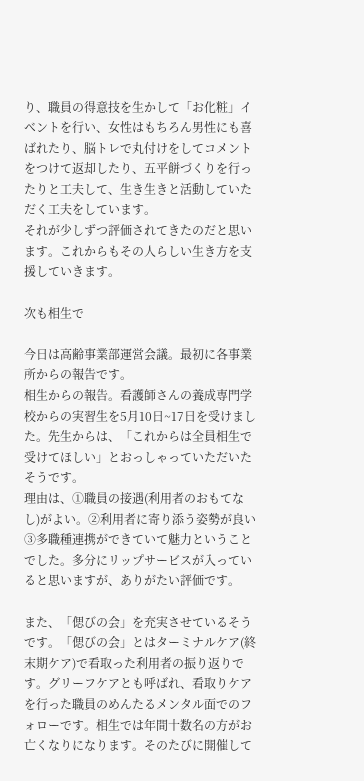り、職員の得意技を生かして「お化粧」イベントを行い、女性はもちろん男性にも喜ばれたり、脳トレで丸付けをしてコメントをつけて返却したり、五平餅づくりを行ったりと工夫して、生き生きと活動していただく工夫をしています。
それが少しずつ評価されてきたのだと思います。これからもその人らしい生き方を支援していきます。

次も相生で

今日は高齢事業部運営会議。最初に各事業所からの報告です。
相生からの報告。看護師さんの養成専門学校からの実習生を5月10日~17日を受けました。先生からは、「これからは全員相生で受けてほしい」とおっしゃっていただいたそうです。
理由は、①職員の接遇(利用者のおもてなし)がよい。②利用者に寄り添う姿勢が良い③多職種連携ができていて魅力ということでした。多分にリップサービスが入っていると思いますが、ありがたい評価です。

また、「偲びの会」を充実させているそうです。「偲びの会」とはターミナルケア(終末期ケア)で看取った利用者の振り返りです。グリーフケアとも呼ばれ、看取りケアを行った職員のめんたるメンタル面でのフォローです。相生では年間十数名の方がお亡くなりになります。そのたびに開催して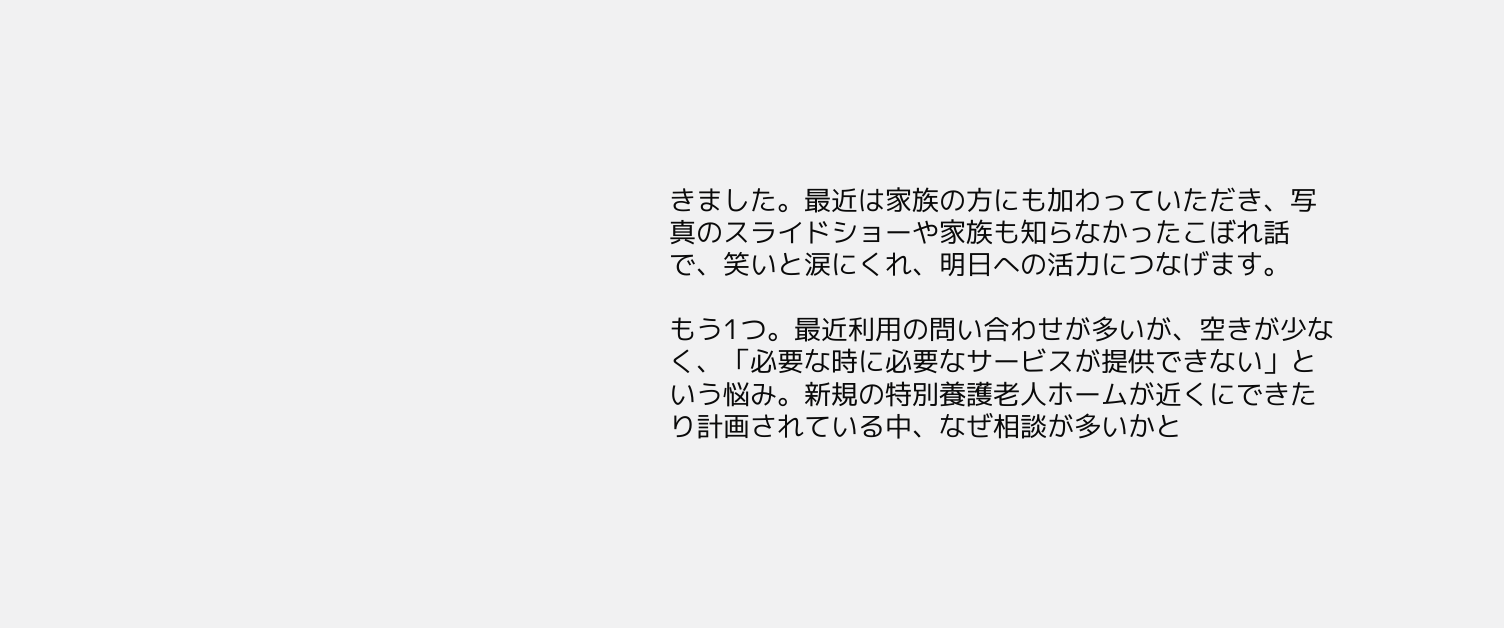きました。最近は家族の方にも加わっていただき、写真のスライドショーや家族も知らなかったこぼれ話で、笑いと涙にくれ、明日への活力につなげます。

もう1つ。最近利用の問い合わせが多いが、空きが少なく、「必要な時に必要なサービスが提供できない」という悩み。新規の特別養護老人ホームが近くにできたり計画されている中、なぜ相談が多いかと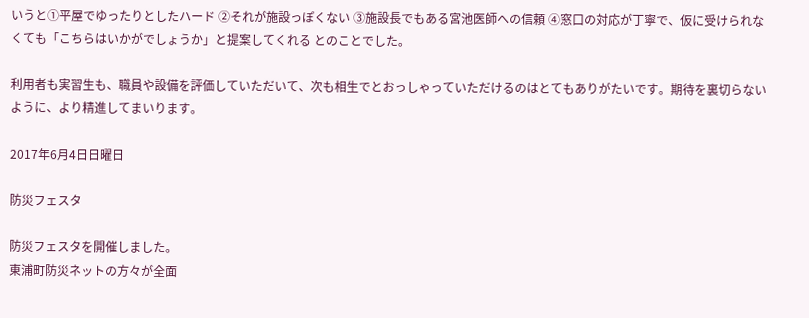いうと①平屋でゆったりとしたハード ②それが施設っぽくない ③施設長でもある宮池医師への信頼 ④窓口の対応が丁寧で、仮に受けられなくても「こちらはいかがでしょうか」と提案してくれる とのことでした。

利用者も実習生も、職員や設備を評価していただいて、次も相生でとおっしゃっていただけるのはとてもありがたいです。期待を裏切らないように、より精進してまいります。

2017年6月4日日曜日

防災フェスタ

防災フェスタを開催しました。
東浦町防災ネットの方々が全面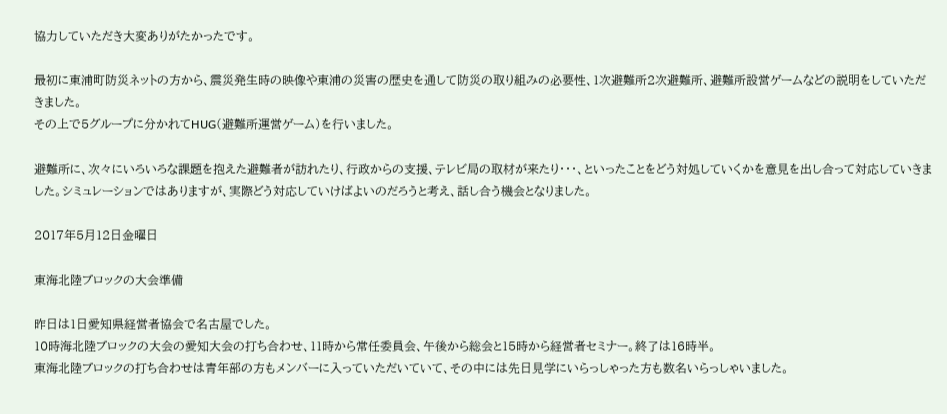協力していただき大変ありがたかったです。

最初に東浦町防災ネットの方から、震災発生時の映像や東浦の災害の歴史を通して防災の取り組みの必要性、1次避難所2次避難所、避難所設営ゲームなどの説明をしていただきました。
その上で5グループに分かれてHUG(避難所運営ゲーム)を行いました。

避難所に、次々にいろいろな課題を抱えた避難者が訪れたり、行政からの支援、テレビ局の取材が来たり・・・、といったことをどう対処していくかを意見を出し合って対応していきました。シミュレーションではありますが、実際どう対応していけばよいのだろうと考え、話し合う機会となりました。

2017年5月12日金曜日

東海北陸ブロックの大会準備

昨日は1日愛知県経営者協会で名古屋でした。
10時海北陸ブロックの大会の愛知大会の打ち合わせ、11時から常任委員会、午後から総会と15時から経営者セミナー。終了は16時半。
東海北陸ブロックの打ち合わせは青年部の方もメンバーに入っていただいていて、その中には先日見学にいらっしゃった方も数名いらっしゃいました。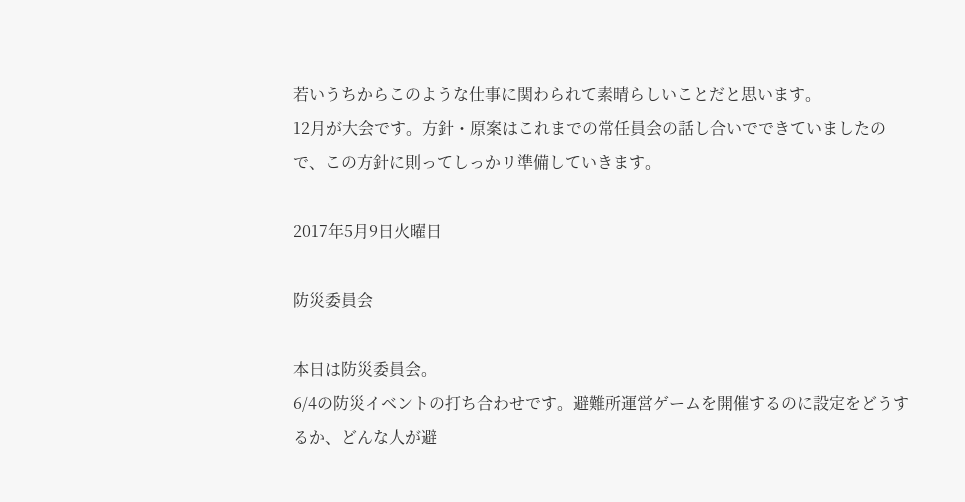若いうちからこのような仕事に関わられて素晴らしいことだと思います。
12月が大会です。方針・原案はこれまでの常任員会の話し合いでできていましたので、この方針に則ってしっかリ準備していきます。

2017年5月9日火曜日

防災委員会

本日は防災委員会。
6/4の防災イベントの打ち合わせです。避難所運営ゲームを開催するのに設定をどうするか、どんな人が避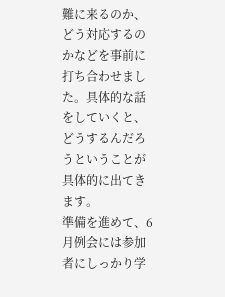難に来るのか、どう対応するのかなどを事前に打ち合わせました。具体的な話をしていくと、どうするんだろうということが具体的に出てきます。
準備を進めて、6月例会には参加者にしっかり学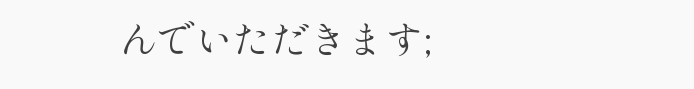んでいただきます;